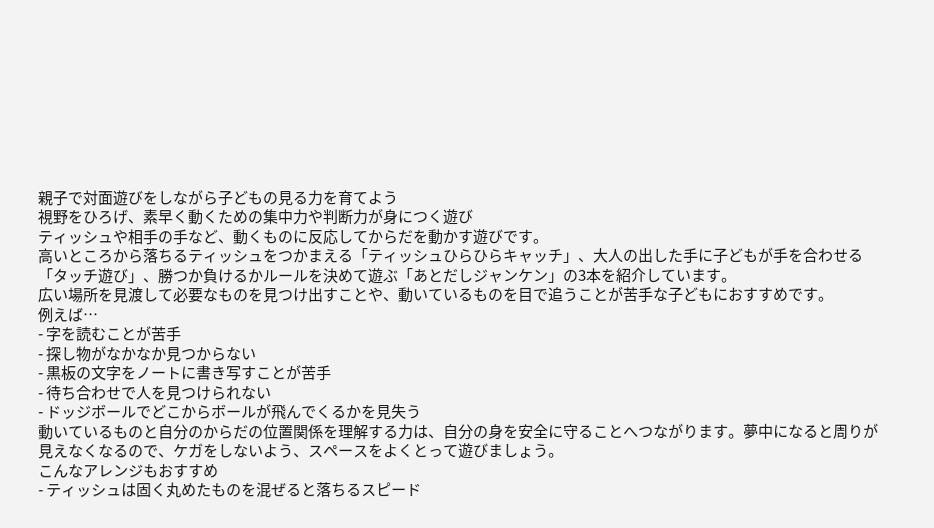親子で対面遊びをしながら子どもの見る力を育てよう
視野をひろげ、素早く動くための集中力や判断力が身につく遊び
ティッシュや相手の手など、動くものに反応してからだを動かす遊びです。
高いところから落ちるティッシュをつかまえる「ティッシュひらひらキャッチ」、大人の出した手に子どもが手を合わせる「タッチ遊び」、勝つか負けるかルールを決めて遊ぶ「あとだしジャンケン」の3本を紹介しています。
広い場所を見渡して必要なものを見つけ出すことや、動いているものを目で追うことが苦手な子どもにおすすめです。
例えば…
- 字を読むことが苦手
- 探し物がなかなか見つからない
- 黒板の文字をノートに書き写すことが苦手
- 待ち合わせで人を見つけられない
- ドッジボールでどこからボールが飛んでくるかを見失う
動いているものと自分のからだの位置関係を理解する力は、自分の身を安全に守ることへつながります。夢中になると周りが見えなくなるので、ケガをしないよう、スペースをよくとって遊びましょう。
こんなアレンジもおすすめ
- ティッシュは固く丸めたものを混ぜると落ちるスピード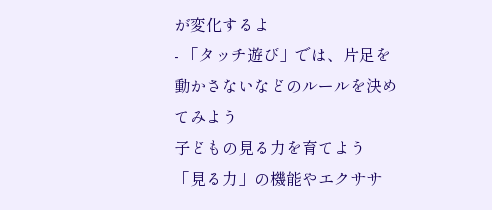が変化するよ
- 「タッチ遊び」では、片足を動かさないなどのルールを決めてみよう
子どもの見る力を育てよう
「見る力」の機能やエクササ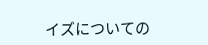イズについての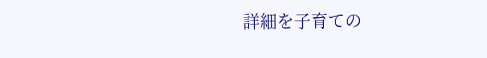詳細を子育ての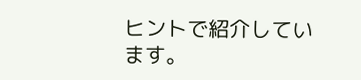ヒントで紹介しています。